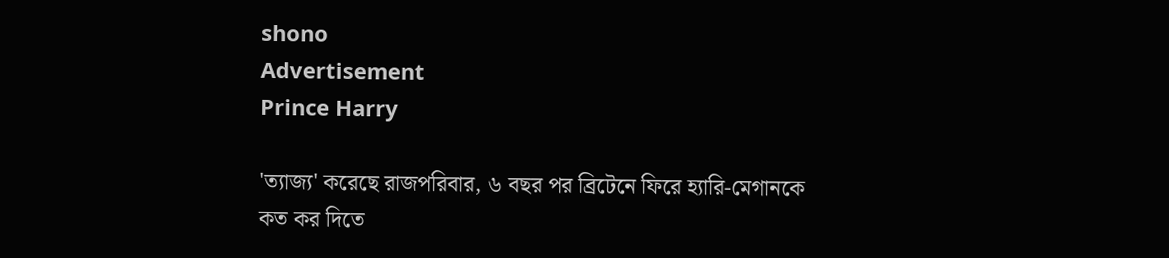shono
Advertisement
Prince Harry

'ত্যাজ্য' করেছে রাজপরিবার, ৬ বছর পর ব্রিটেনে ফিরে হ্যারি-মেগানকে কত কর দিতে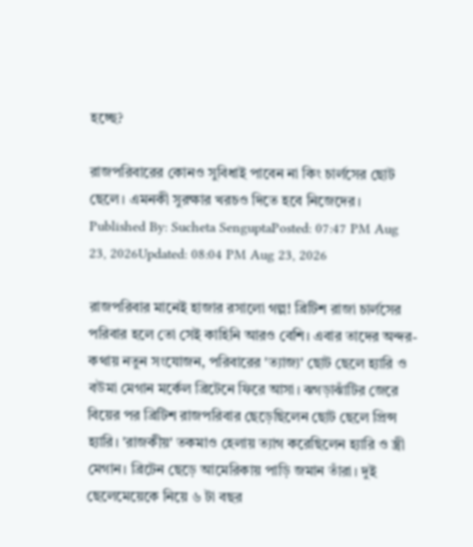হচ্ছে?

রাজপরিবারের কোনও সুবিধাই পাবেন না কিং চার্লসের ছোট ছেলে। এমনকী সুরক্ষার খরচও দিতে হবে নিজেদের।
Published By: Sucheta SenguptaPosted: 07:47 PM Aug 23, 2026Updated: 08:04 PM Aug 23, 2026

রাজপরিবার মানেই হাজার রসালো গল্প! ব্রিটিশ রাজা চার্লসের পরিবার হলে তো সেই কাহিনি আরও বেশি। এবার তাদের অন্দর-কথায় নতুন সংযোজন, পরিবারের 'ত্যাজ্য' ছোট ছেলে হ্যারি ও বউমা মেগান মর্কেল ব্রিটেনে ফিরে আসা। ঝগড়াঝাঁটির জেরে বিয়ের পর ব্রিটিশ রাজপরিবার ছেড়েছিলেন ছোট ছেলে প্রিন্স হ্যারি। 'রাজকীয়' তকমাও হেলায় ত্যাগ করেছিলেন হ্যারি ও স্ত্রী মেগান। ব্রিটেন ছেড়ে আমেরিকায় পাড়ি জমান তাঁরা। দুই ছেলেমেয়েকে নিয়ে ৬ টা বছর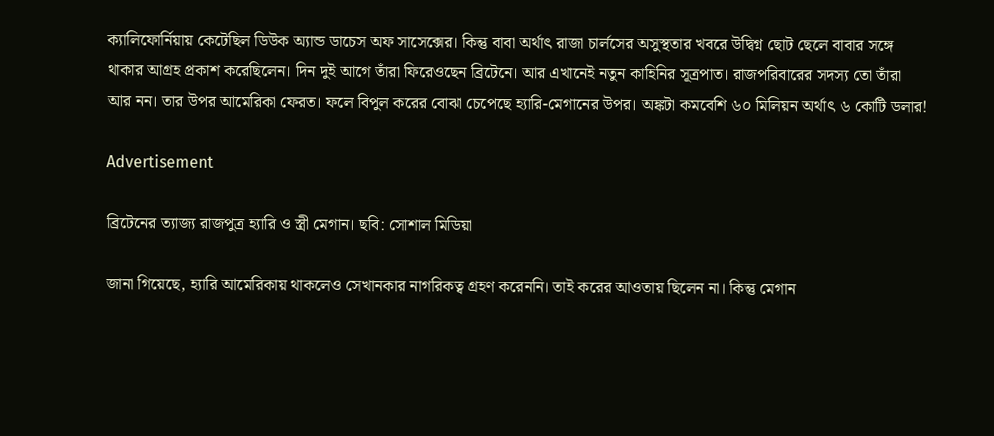ক্যালিফোর্নিয়ায় কেটেছিল ডিউক অ্যান্ড ডাচেস অফ সাসেক্সের। কিন্তু বাবা অর্থাৎ রাজা চার্লসের অসুস্থতার খবরে উদ্বিগ্ন ছোট ছেলে বাবার সঙ্গে থাকার আগ্রহ প্রকাশ করেছিলেন। দিন দুই আগে তাঁরা ফিরেওছেন ব্রিটেনে। আর এখানেই নতুন কাহিনির সূত্রপাত। রাজপরিবারের সদস্য তো তাঁরা আর নন। তার উপর আমেরিকা ফেরত। ফলে বিপুল করের বোঝা চেপেছে হ্যারি-মেগানের উপর। অঙ্কটা কমবেশি ৬০ মিলিয়ন অর্থাৎ ৬ কোটি ডলার!

Advertisement

ব্রিটেনের ত্যাজ্য রাজপুত্র হ্যারি ও স্ত্রী মেগান। ছবি: সোশাল মিডিয়া

জানা গিয়েছে, হ্যারি আমেরিকায় থাকলেও সেখানকার নাগরিকত্ব গ্রহণ করেননি। তাই করের আওতায় ছিলেন না। কিন্তু মেগান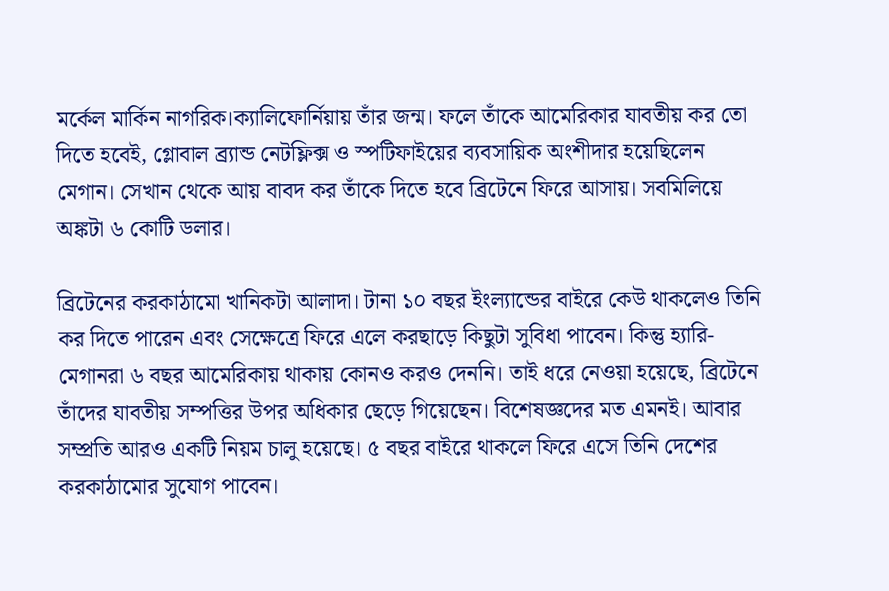মর্কেল মার্কিন নাগরিক।ক্যালিফোর্নিয়ায় তাঁর জন্ম। ফলে তাঁকে আমেরিকার যাবতীয় কর তো দিতে হবেই, গ্লোবাল ব্র্যান্ড নেটফ্লিক্স ও স্পটিফাইয়ের ব্যবসায়িক অংশীদার হয়েছিলেন মেগান। সেখান থেকে আয় বাবদ কর তাঁকে দিতে হবে ব্রিটেনে ফিরে আসায়। সবমিলিয়ে অঙ্কটা ৬ কোটি ডলার।

ব্রিটেনের করকাঠামো খানিকটা আলাদা। টানা ১০ বছর ইংল্যান্ডের বাইরে কেউ থাকলেও তিনি কর দিতে পারেন এবং সেক্ষেত্রে ফিরে এলে করছাড়ে কিছুটা সুবিধা পাবেন। কিন্তু হ্যারি-মেগানরা ৬ বছর আমেরিকায় থাকায় কোনও করও দেননি। তাই ধরে নেওয়া হয়েছে, ব্রিটেনে তাঁদের যাবতীয় সম্পত্তির উপর অধিকার ছেড়ে গিয়েছেন। বিশেষজ্ঞদের মত এমনই। আবার সম্প্রতি আরও একটি নিয়ম চালু হয়েছে। ৫ বছর বাইরে থাকলে ফিরে এসে তিনি দেশের করকাঠামোর সুযোগ পাবেন।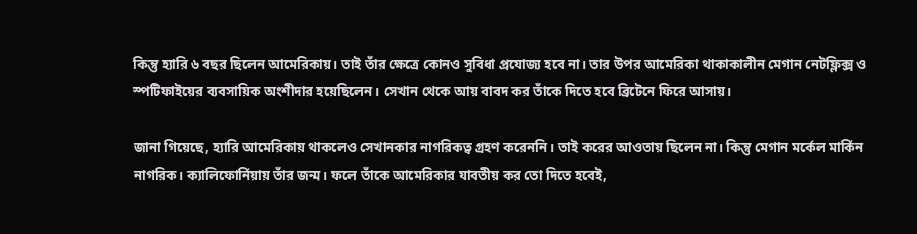কিন্তু হ্যারি ৬ বছর ছিলেন আমেরিকায়। তাই তাঁর ক্ষেত্রে কোনও সুবিধা প্রযোজ্য হবে না। তার উপর আমেরিকা থাকাকালীন মেগান নেটফ্লিক্স ও স্পটিফাইয়ের ব্যবসায়িক অংশীদার হয়েছিলেন। সেখান থেকে আয় বাবদ কর তাঁকে দিতে হবে ব্রিটেনে ফিরে আসায়।

জানা গিয়েছে, হ্যারি আমেরিকায় থাকলেও সেখানকার নাগরিকত্ব গ্রহণ করেননি। তাই করের আওতায় ছিলেন না। কিন্তু মেগান মর্কেল মার্কিন নাগরিক। ক্যালিফোর্নিয়ায় তাঁর জন্ম। ফলে তাঁকে আমেরিকার যাবতীয় কর তো দিতে হবেই,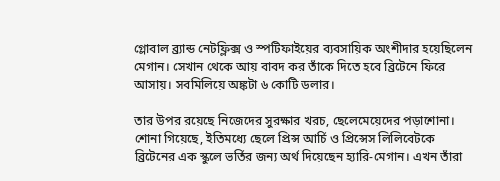গ্লোবাল ব্র্যান্ড নেটফ্লিক্স ও স্পটিফাইয়ের ব্যবসায়িক অংশীদার হয়েছিলেন মেগান। সেখান থেকে আয় বাবদ কর তাঁকে দিতে হবে ব্রিটেনে ফিরে আসায়। সবমিলিয়ে অঙ্কটা ৬ কোটি ডলার।

তার উপর রয়েছে নিজেদের সুরক্ষার খরচ, ছেলেমেয়েদের পড়াশোনা। শোনা গিয়েছে, ইতিমধ্যে ছেলে প্রিন্স আর্চি ও প্রিন্সেস লিলিবেটকে ব্রিটেনের এক স্কুলে ভর্তির জন্য অর্থ দিয়েছেন হ্যারি-মেগান। এখন তাঁরা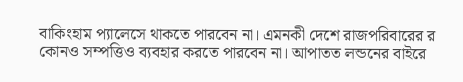বাকিংহাম প্যালেসে থাকতে পারবেন না। এমনকী দেশে রাজপরিবারের র কোনও সম্পত্তিও ব্যবহার করতে পারবেন না। আপাতত লন্ডনের বাইরে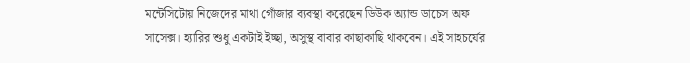মন্টেসিটোয় নিজেদের মাথা গোঁজার ব্যবস্থা করেছেন ডিউক অ্যান্ড ডাচেস অফ সাসেক্স। হ্যারির শুধু একটাই ইচ্ছা, অসুস্থ বাবার কাছাকাছি থাকবেন। এই সাহচর্যের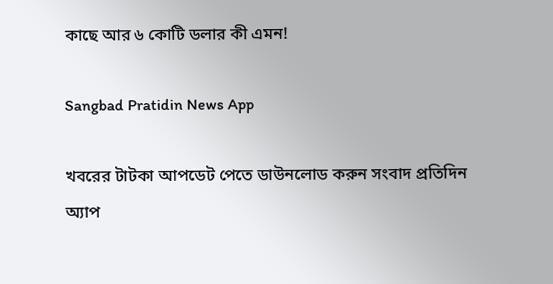কাছে আর ৬ কোটি ডলার কী এমন!

Sangbad Pratidin News App

খবরের টাটকা আপডেট পেতে ডাউনলোড করুন সংবাদ প্রতিদিন অ্যাপ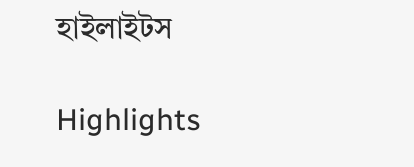হাইলাইটস

Highlights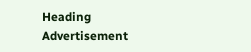Heading
Advertisement